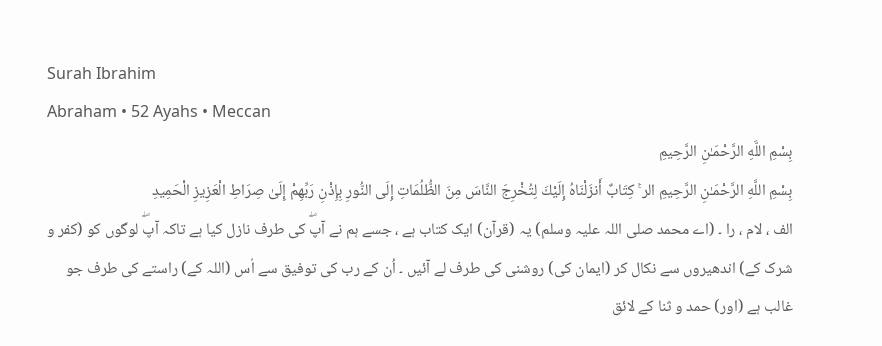Surah Ibrahim
Abraham • 52 Ayahs • Meccan
بِسْمِ اللَّهِ الرَّحْمَـٰنِ الرَّحِيمِ
بِسْمِ اللَّهِ الرَّحْمَـٰنِ الرَّحِيمِ الر ۚ كِتَابٌ أَنزَلْنَاهُ إِلَيْكَ لِتُخْرِجَ النَّاسَ مِنَ الظُّلُمَاتِ إِلَى النُّورِ بِإِذْنِ رَبِّهِمْ إِلَىٰ صِرَاطِ الْعَزِيزِ الْحَمِيدِ
الف ، لام ، را ۔ (اے محمد صلی اللہ علیہ وسلم) یہ (قرآن) ایک کتاب ہے ، جسے ہم نے آپۖ کی طرف نازل کیا ہے تاکہ آپۖ لوگوں کو (کفر و شرک کے) اندھیروں سے نکال کر (ایمان کی) روشنی کی طرف لے آئیں ۔ اُن کے رب کی توفیق سے اؙس (اللہ کے) راستے کی طرف جو غالب ہے (اور) حمد و ثنا کے لائق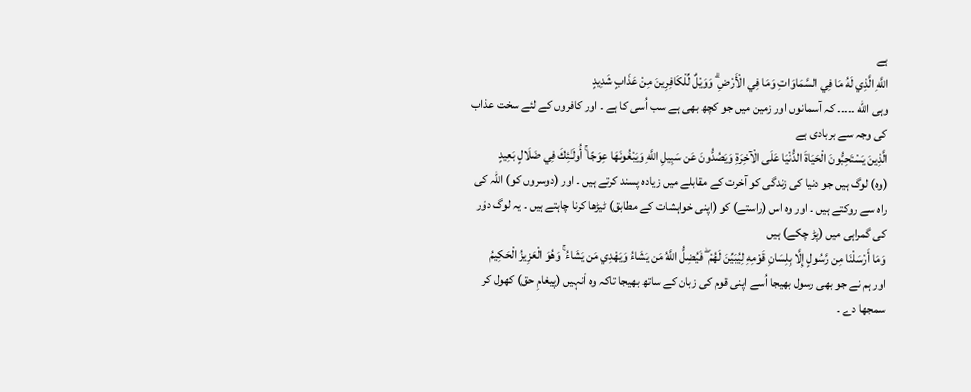ہے
اللَّهِ الَّذِي لَهُ مَا فِي السَّمَاوَاتِ وَمَا فِي الْأَرْضِ ۗ وَوَيْلٌ لِّلْكَافِرِينَ مِنْ عَذَابٍ شَدِيدٍ
وہی الله ۔۔۔۔۔ کہ آسمانوں اور زمین میں جو کچھ بھی ہے سب اُسی کا ہے ۔ اور کافروں کے لئے سخت عذاب کی وجہ سے بربادی ہے
الَّذِينَ يَسْتَحِبُّونَ الْحَيَاةَ الدُّنْيَا عَلَى الْآخِرَةِ وَيَصُدُّونَ عَن سَبِيلِ اللَّهِ وَيَبْغُونَهَا عِوَجًا ۚ أُولَـٰئِكَ فِي ضَلَالٍ بَعِيدٍ
(وہ) لوگ ہیں جو دنیا کی زندگی کو آخرت کے مقابلے میں زیادہ پسند کرتے ہیں ۔ اور (دوسروں کو) اللہ کی راہ سے روکتے ہیں ۔ اور وہ اس (راستے) کو (اپنی خواہشات کے مطابق) ٹیڑھا کرنا چاہتے ہیں ۔ یہ لوگ دوؙر کی گمراہی میں (پڑ چکے) ہیں
وَمَا أَرْسَلْنَا مِن رَّسُولٍ إِلَّا بِلِسَانِ قَوْمِهِ لِيُبَيِّنَ لَهُمْ ۖ فَيُضِلُّ اللَّهُ مَن يَشَاءُ وَيَهْدِي مَن يَشَاءُ ۚ وَهُوَ الْعَزِيزُ الْحَكِيمُ
اور ہم نے جو بھی رسول بھیجا اُسے اپنی قوم کی زبان کے ساتھ بھیجا تاکہ وہ اؙنہیں (پیغامِ حق) کھول کر سمجھا دے ۔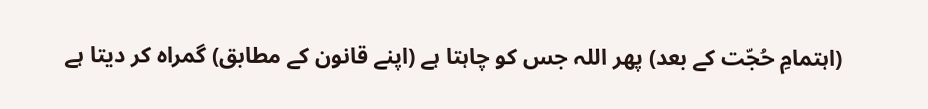(اہتمامِ حُجّت کے بعد) پھر اللہ جس کو چاہتا ہے (اپنے قانون کے مطابق) گمراہ کر دیتا ہے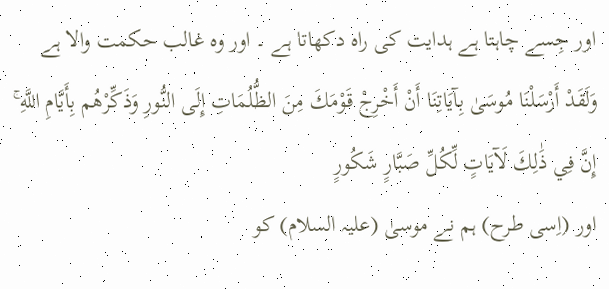اور جِسے چاہتا ہے ہدایت کی راہ دکھاتا ہے ۔ اور وہ غالب حکمت والا ہے
وَلَقَدْ أَرْسَلْنَا مُوسَىٰ بِآيَاتِنَا أَنْ أَخْرِجْ قَوْمَكَ مِنَ الظُّلُمَاتِ إِلَى النُّورِ وَذَكِّرْهُم بِأَيَّامِ اللَّهِ ۚ إِنَّ فِي ذَٰلِكَ لَآيَاتٍ لِّكُلِّ صَبَّارٍ شَكُورٍ
اور (اِسی طرح) ہم نے موسیٰ (علیہ السلام) کو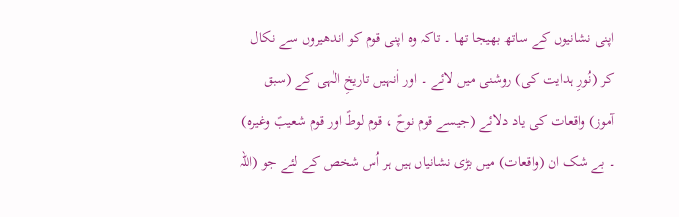اپنی نشانیوں کے ساتھ بھیجا تھا ۔ تاکہ وہ اپنی قوم کو اندھیروں سے نکال کر (نُورِ ہدایت کی) روشنی میں لائے ۔ اور اؙنہیں تاریخِ الٰہی کے (سبق آموز) واقعات کی یاد دلائے (جیسے قوم نوحؑ ، قوم لوطؑ اور قوم شعیبؑ وغیرہ) ۔ بے شک ان (واقعات) میں بڑی نشانیاں ہیں ہر اُس شخص کے لئے جو (اللہ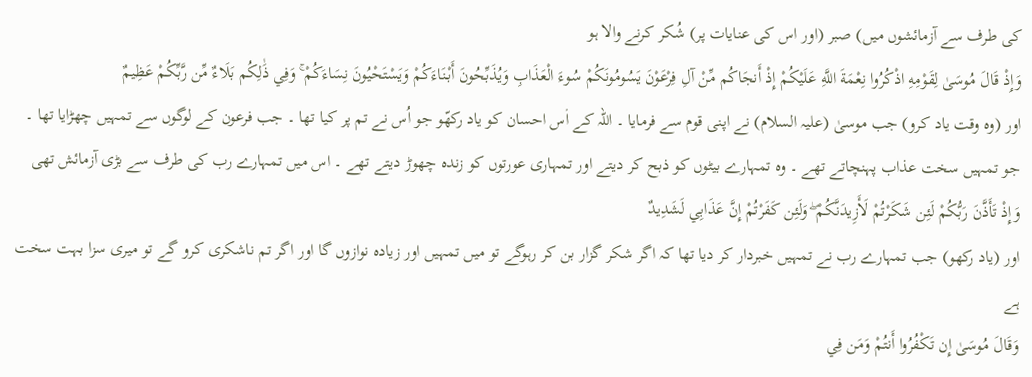کی طرف سے آزمائشوں میں) صبر (اور اس کی عنایات پر) شُکر کرنے والا ہو
وَإِذْ قَالَ مُوسَىٰ لِقَوْمِهِ اذْكُرُوا نِعْمَةَ اللَّهِ عَلَيْكُمْ إِذْ أَنجَاكُم مِّنْ آلِ فِرْعَوْنَ يَسُومُونَكُمْ سُوءَ الْعَذَابِ وَيُذَبِّحُونَ أَبْنَاءَكُمْ وَيَسْتَحْيُونَ نِسَاءَكُمْ ۚ وَفِي ذَٰلِكُم بَلَاءٌ مِّن رَّبِّكُمْ عَظِيمٌ
اور (وہ وقت یاد کرو) جب موسیٰ (علیہ السلام) نے اپنی قوم سے فرمایا ۔ اللہ کے اؙس احسان کو یاد رکھّو جو اُس نے تم پر کیا تھا ۔ جب فرعون کے لوگوں سے تمہیں چھڑایا تھا ۔ جو تمہیں سخت عذاب پہنچاتے تھے ۔ وہ تمہارے بیٹوں کو ذبح کر دیتے اور تمہاری عورتوں کو زندہ چھوڑ دیتے تھے ۔ اس میں تمہارے رب کی طرف سے بڑی آزمائش تھی
وَإِذْ تَأَذَّنَ رَبُّكُمْ لَئِن شَكَرْتُمْ لَأَزِيدَنَّكُمْ ۖ وَلَئِن كَفَرْتُمْ إِنَّ عَذَابِي لَشَدِيدٌ
اور (یاد رکھو) جب تمہارے رب نے تمہیں خبردار کر دیا تھا کہ اگر شکر گزار بن کر رہوگے تو میں تمہیں اور زیادہ نوازوں گا اور اگر تم ناشکری کرو گے تو میری سزا بہت سخت ہے
وَقَالَ مُوسَىٰ إِن تَكْفُرُوا أَنتُمْ وَمَن فِي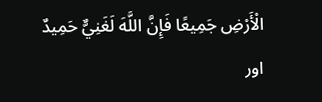الْأَرْضِ جَمِيعًا فَإِنَّ اللَّهَ لَغَنِيٌّ حَمِيدٌ
اور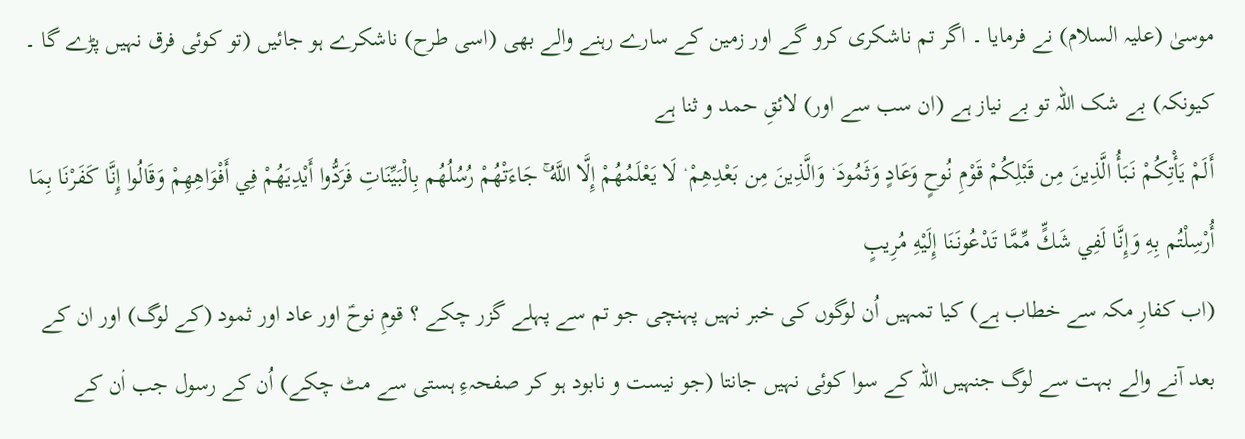موسیٰ (علیہ السلام) نے فرمایا ۔ اگر تم ناشکری کرو گے اور زمین کے سارے رہنے والے بھی (اسی طرح) ناشکرے ہو جائیں (تو کوئی فرق نہیں پڑے گا ۔ کیونکہ) بے شک اللہ تو بے نیاز ہے (ان سب سے اور) لائقِ حمد و ثنا ہے
أَلَمْ يَأْتِكُمْ نَبَأُ الَّذِينَ مِن قَبْلِكُمْ قَوْمِ نُوحٍ وَعَادٍ وَثَمُودَ ۛ وَالَّذِينَ مِن بَعْدِهِمْ ۛ لَا يَعْلَمُهُمْ إِلَّا اللَّهُ ۚ جَاءَتْهُمْ رُسُلُهُم بِالْبَيِّنَاتِ فَرَدُّوا أَيْدِيَهُمْ فِي أَفْوَاهِهِمْ وَقَالُوا إِنَّا كَفَرْنَا بِمَا أُرْسِلْتُم بِهِ وَإِنَّا لَفِي شَكٍّ مِّمَّا تَدْعُونَنَا إِلَيْهِ مُرِيبٍ
(اب کفارِ مکہ سے خطاب ہے) کیا تمہیں اُن لوگوں کی خبر نہیں پہنچی جو تم سے پہلے گزر چکے ؟ قومِ نوحؑ اور عاد اور ثمود (کے لوگ) اور ان کے بعد آنے والے بہت سے لوگ جنہیں اللہ کے سوا کوئی نہیں جانتا (جو نیست و نابود ہو کر صفحہءِ ہستی سے مٹ چکے) اُن کے رسول جب اؙن کے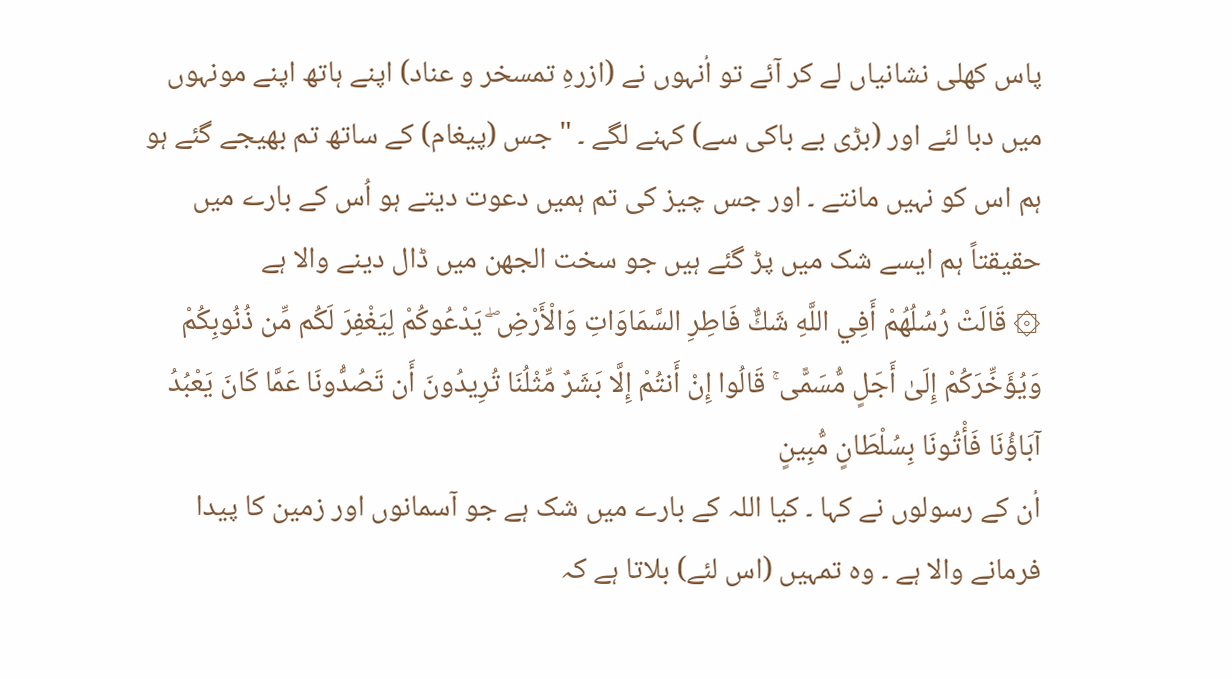پاس کھلی نشانیاں لے کر آئے تو اؙنہوں نے (ازرہِ تمسخر و عناد) اپنے ہاتھ اپنے مونہوں میں دبا لئے اور (بڑی بے باکی سے) کہنے لگے ۔ " جس (پیغام) کے ساتھ تم بھیجے گئے ہو ہم اس کو نہیں مانتے ۔ اور جس چیز کی تم ہمیں دعوت دیتے ہو اُس کے بارے میں حقیقتاً ہم ایسے شک میں پڑ گئے ہیں جو سخت الجھن میں ڈال دینے والا ہے
۞ قَالَتْ رُسُلُهُمْ أَفِي اللَّهِ شَكٌّ فَاطِرِ السَّمَاوَاتِ وَالْأَرْضِ ۖ يَدْعُوكُمْ لِيَغْفِرَ لَكُم مِّن ذُنُوبِكُمْ وَيُؤَخِّرَكُمْ إِلَىٰ أَجَلٍ مُّسَمًّى ۚ قَالُوا إِنْ أَنتُمْ إِلَّا بَشَرٌ مِّثْلُنَا تُرِيدُونَ أَن تَصُدُّونَا عَمَّا كَانَ يَعْبُدُ آبَاؤُنَا فَأْتُونَا بِسُلْطَانٍ مُّبِينٍ
اؙن کے رسولوں نے کہا ۔ کیا اللہ کے بارے میں شک ہے جو آسمانوں اور زمین کا پیدا فرمانے والا ہے ۔ وہ تمہیں (اس لئے) بلاتا ہے کہ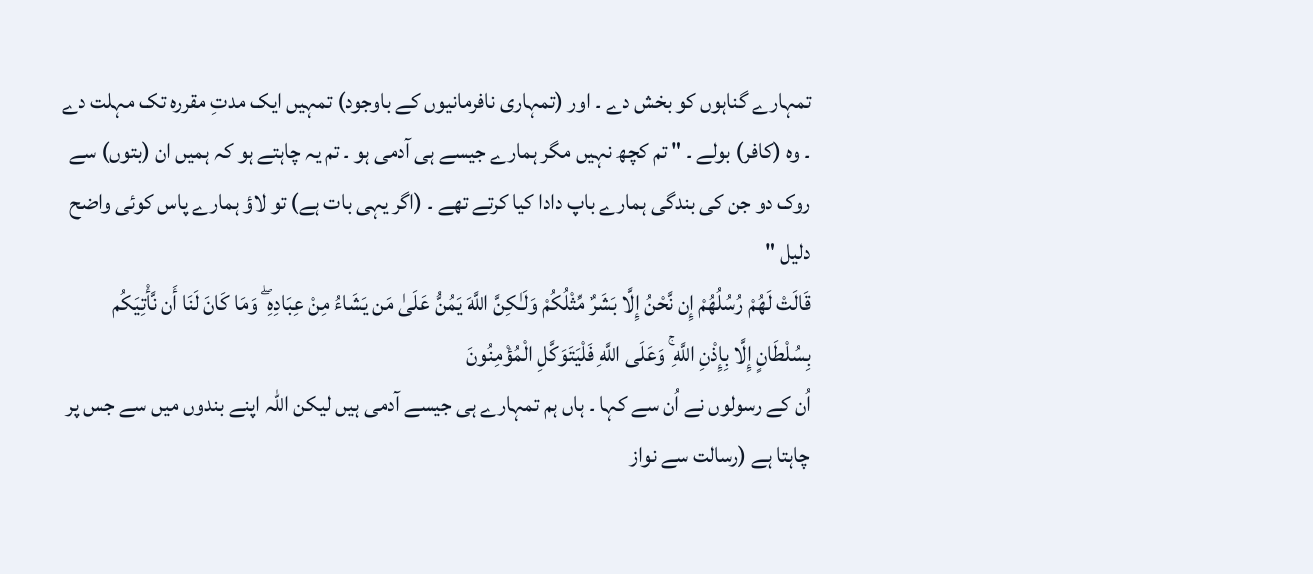تمہارے گناہوں کو بخش دے ۔ اور (تمہاری نافرمانیوں کے باوجود) تمہیں ایک مدتِ مقررہ تک مہلت دے ۔ وہ (کافر) بولے ۔ " تم کچھ نہیں مگر ہمارے جیسے ہی آدمی ہو ۔ تم یہ چاہتے ہو کہ ہمیں ان (بتوں) سے روک دو جن کی بندگی ہمارے باپ دادا کیا کرتے تھے ۔ (اگر یہی بات ہے) تو لاؤ ہمارے پاس کوئی واضح دلیل "
قَالَتْ لَهُمْ رُسُلُهُمْ إِن نَّحْنُ إِلَّا بَشَرٌ مِّثْلُكُمْ وَلَـٰكِنَّ اللَّهَ يَمُنُّ عَلَىٰ مَن يَشَاءُ مِنْ عِبَادِهِ ۖ وَمَا كَانَ لَنَا أَن نَّأْتِيَكُم بِسُلْطَانٍ إِلَّا بِإِذْنِ اللَّهِ ۚ وَعَلَى اللَّهِ فَلْيَتَوَكَّلِ الْمُؤْمِنُونَ
اُن کے رسولوں نے اُن سے کہا ۔ ہاں ہم تمہارے ہی جیسے آدمی ہیں لیکن اللہ اپنے بندوں میں سے جس پر چاہتا ہے (رسالت سے نواز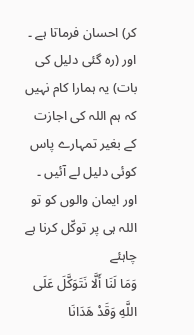کر) احسان فرماتا ہے ۔ اور (رہ گئی دلیل کی بات) یہ ہمارا کام نہیں کہ ہم اللہ کی اجازت کے بغیر تمہارے پاس کوئی دلیل لے آئیں ۔ اور ایمان والوں کو تو اللہ ہی پر توکّل کرنا ہے چاہئے
وَمَا لَنَا أَلَّا نَتَوَكَّلَ عَلَى اللَّهِ وَقَدْ هَدَانَا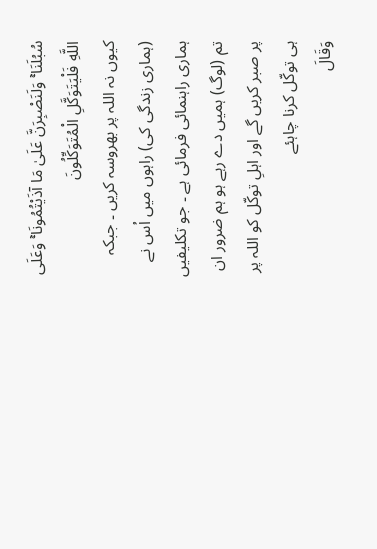سُبُلَنَا ۚ وَلَنَصْبِرَنَّ عَلَىٰ مَا آذَيْتُمُونَا ۚ وَعَلَى اللَّهِ فَلْيَتَوَكَّلِ الْمُتَوَكِّلُونَ
کیوں نہ اللہ پر بھروسہ کریں ۔ جبکہ (ہماری زندگی کی) راہوں میں اؙس نے ہماری راہنمائی فرمائی ہے ۔ جو تکلیفیں تم (لوگ) ہمیں دے رہے ہو ہم ضرور ان پر صبر کریں گے اور اہلِ توکّل کو اللہ پر ہی توکّل کرنا چاہئے
وَقَالَ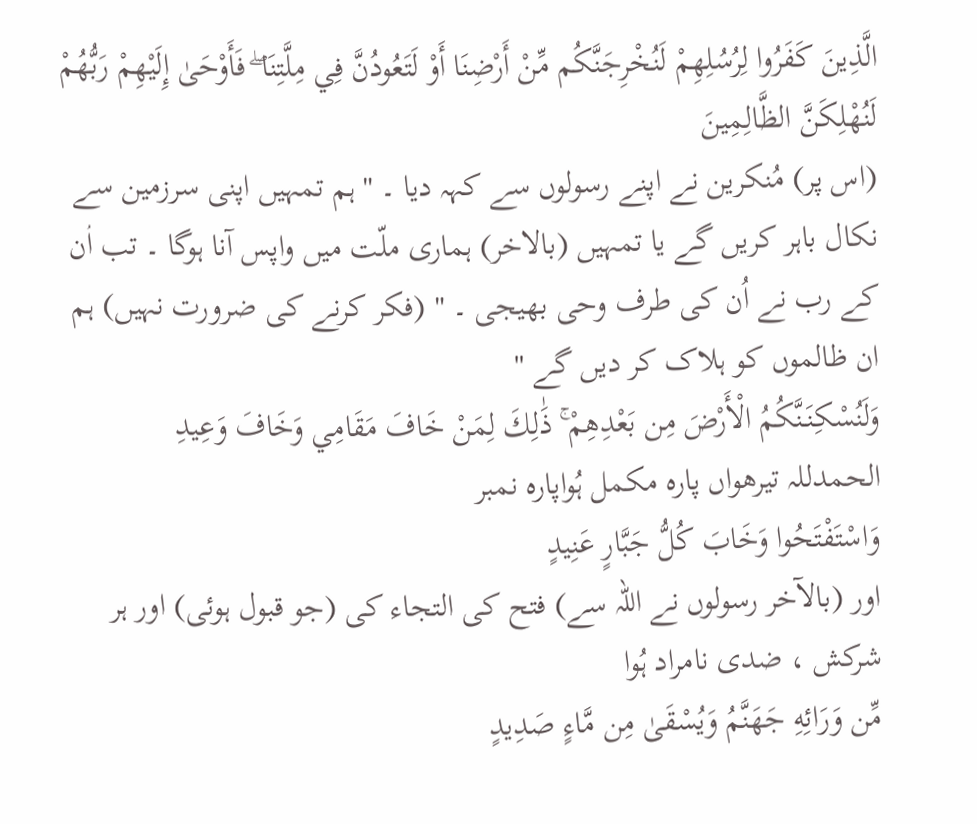الَّذِينَ كَفَرُوا لِرُسُلِهِمْ لَنُخْرِجَنَّكُم مِّنْ أَرْضِنَا أَوْ لَتَعُودُنَّ فِي مِلَّتِنَا ۖ فَأَوْحَىٰ إِلَيْهِمْ رَبُّهُمْ لَنُهْلِكَنَّ الظَّالِمِينَ
(اس پر) مُنکرین نے اپنے رسولوں سے کہہ دیا ۔ " ہم تمہیں اپنی سرزمین سے نکال باہر کریں گے یا تمہیں (بالاخر) ہماری ملّت میں واپس آنا ہوگا ۔ تب اؙن کے رب نے اُن کی طرف وحی بھیجی ۔ " (فکر کرنے کی ضرورت نہیں) ہم ان ظالموں کو ہلاک کر دیں گے "
وَلَنُسْكِنَنَّكُمُ الْأَرْضَ مِن بَعْدِهِمْ ۚ ذَٰلِكَ لِمَنْ خَافَ مَقَامِي وَخَافَ وَعِيدِ
الحمدللہ تیرھواں پارہ مکمل ہُواپارہ نمبر
وَاسْتَفْتَحُوا وَخَابَ كُلُّ جَبَّارٍ عَنِيدٍ
اور (بالآخر رسولوں نے اللہ سے) فتح کی التجاء کی (جو قبول ہوئی) اور ہر شرکش ، ضدی نامراد ہُوا
مِّن وَرَائِهِ جَهَنَّمُ وَيُسْقَىٰ مِن مَّاءٍ صَدِيدٍ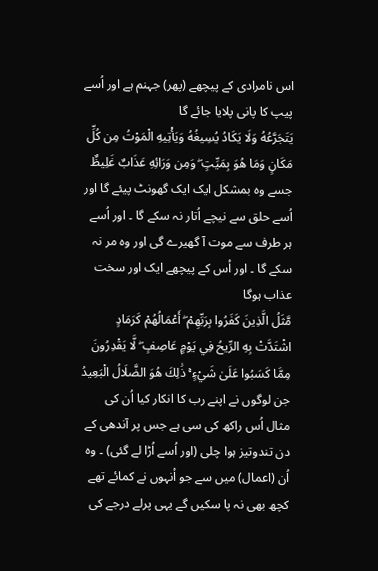اس نامرادی کے پیچھے (پھر) جہنم ہے اور اُسے پیپ کا پانی پلایا جائے گا
يَتَجَرَّعُهُ وَلَا يَكَادُ يُسِيغُهُ وَيَأْتِيهِ الْمَوْتُ مِن كُلِّ مَكَانٍ وَمَا هُوَ بِمَيِّتٍ ۖ وَمِن وَرَائِهِ عَذَابٌ غَلِيظٌ
جسے وہ بمشکل ایک ایک گھونٹ پیئے گا اور اُسے حلق سے نیچے اُتار نہ سکے گا ۔ اور اُسے ہر طرف سے موت آ گھیرے گی اور وہ مر نہ سکے گا ۔ اور اؙس کے پیچھے ایک اور سخت عذاب ہوگا
مَّثَلُ الَّذِينَ كَفَرُوا بِرَبِّهِمْ ۖ أَعْمَالُهُمْ كَرَمَادٍ اشْتَدَّتْ بِهِ الرِّيحُ فِي يَوْمٍ عَاصِفٍ ۖ لَّا يَقْدِرُونَ مِمَّا كَسَبُوا عَلَىٰ شَيْءٍ ۚ ذَٰلِكَ هُوَ الضَّلَالُ الْبَعِيدُ
جن لوگوں نے اپنے رب کا انکار کیا اُن کی مثال اُس راکھ کی سی ہے جس پر آندھی کے دن تندوتیز ہوا چلی (اور اُسے اُڑا لے گئی) ۔ وہ اُن (اعمال) میں سے جو اؙنہوں نے کمائے تھے کچھ بھی نہ پا سکیں گے یہی پرلے درجے کی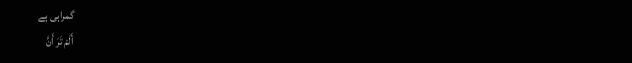گمراہی ہے
أَلَمْ تَرَ أَنَّ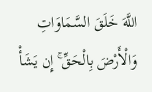اللَّهَ خَلَقَ السَّمَاوَاتِ وَالْأَرْضَ بِالْحَقِّ ۚ إِن يَشَأْ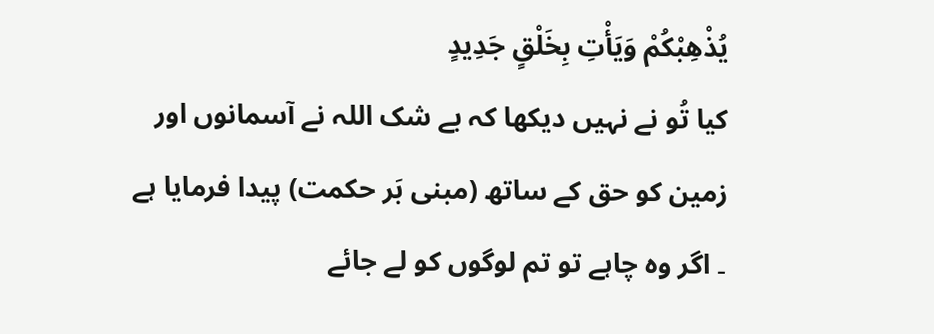يُذْهِبْكُمْ وَيَأْتِ بِخَلْقٍ جَدِيدٍ
کیا تُو نے نہیں دیکھا کہ بے شک اللہ نے آسمانوں اور زمین کو حق کے ساتھ (مبنی بَر حکمت) پیدا فرمایا ہے ۔ اگر وہ چاہے تو تم لوگوں کو لے جائے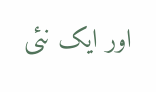اور ایک نئی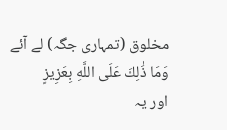مخلوق (تمہاری جگہ) لے آئے
وَمَا ذَٰلِكَ عَلَى اللَّهِ بِعَزِيزٍ
اور یہ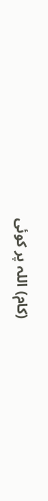(کام) اللہ پر کوئی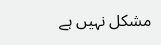مشکل نہیں ہے